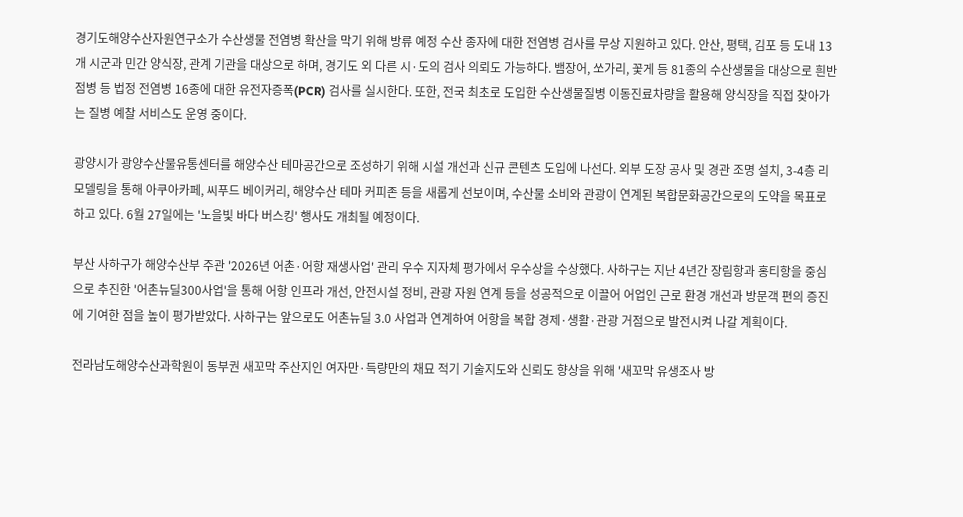경기도해양수산자원연구소가 수산생물 전염병 확산을 막기 위해 방류 예정 수산 종자에 대한 전염병 검사를 무상 지원하고 있다. 안산, 평택, 김포 등 도내 13개 시군과 민간 양식장, 관계 기관을 대상으로 하며, 경기도 외 다른 시·도의 검사 의뢰도 가능하다. 뱀장어, 쏘가리, 꽃게 등 81종의 수산생물을 대상으로 흰반점병 등 법정 전염병 16종에 대한 유전자증폭(PCR) 검사를 실시한다. 또한, 전국 최초로 도입한 수산생물질병 이동진료차량을 활용해 양식장을 직접 찾아가는 질병 예찰 서비스도 운영 중이다.

광양시가 광양수산물유통센터를 해양수산 테마공간으로 조성하기 위해 시설 개선과 신규 콘텐츠 도입에 나선다. 외부 도장 공사 및 경관 조명 설치, 3-4층 리모델링을 통해 아쿠아카페, 씨푸드 베이커리, 해양수산 테마 커피존 등을 새롭게 선보이며, 수산물 소비와 관광이 연계된 복합문화공간으로의 도약을 목표로 하고 있다. 6월 27일에는 '노을빛 바다 버스킹' 행사도 개최될 예정이다.

부산 사하구가 해양수산부 주관 '2026년 어촌·어항 재생사업' 관리 우수 지자체 평가에서 우수상을 수상했다. 사하구는 지난 4년간 장림항과 홍티항을 중심으로 추진한 '어촌뉴딜300사업'을 통해 어항 인프라 개선, 안전시설 정비, 관광 자원 연계 등을 성공적으로 이끌어 어업인 근로 환경 개선과 방문객 편의 증진에 기여한 점을 높이 평가받았다. 사하구는 앞으로도 어촌뉴딜 3.0 사업과 연계하여 어항을 복합 경제·생활·관광 거점으로 발전시켜 나갈 계획이다.

전라남도해양수산과학원이 동부권 새꼬막 주산지인 여자만·득량만의 채묘 적기 기술지도와 신뢰도 향상을 위해 '새꼬막 유생조사 방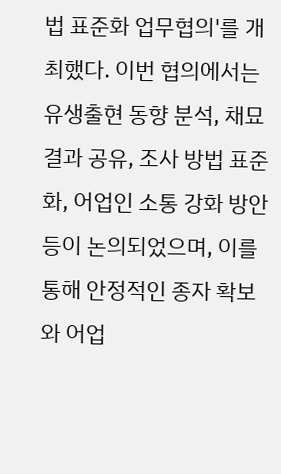법 표준화 업무협의'를 개최했다. 이번 협의에서는 유생출현 동향 분석, 채묘 결과 공유, 조사 방법 표준화, 어업인 소통 강화 방안 등이 논의되었으며, 이를 통해 안정적인 종자 확보와 어업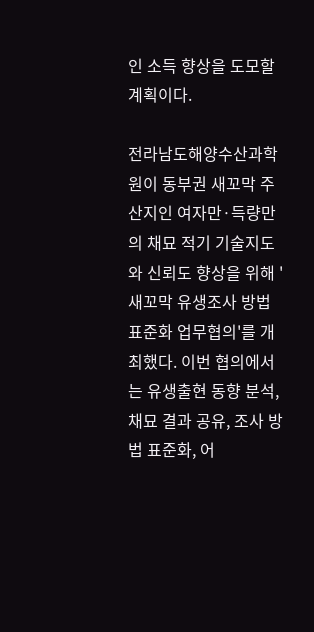인 소득 향상을 도모할 계획이다.

전라남도해양수산과학원이 동부권 새꼬막 주산지인 여자만·득량만의 채묘 적기 기술지도와 신뢰도 향상을 위해 '새꼬막 유생조사 방법 표준화 업무협의'를 개최했다. 이번 협의에서는 유생출현 동향 분석, 채묘 결과 공유, 조사 방법 표준화, 어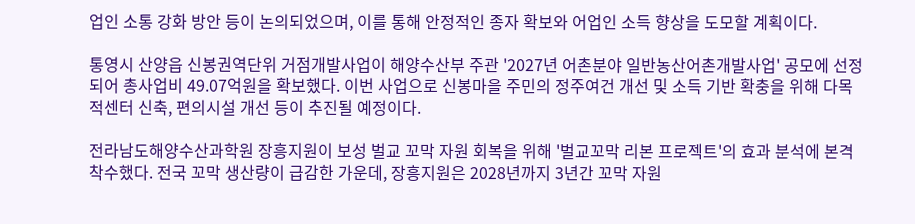업인 소통 강화 방안 등이 논의되었으며, 이를 통해 안정적인 종자 확보와 어업인 소득 향상을 도모할 계획이다.

통영시 산양읍 신봉권역단위 거점개발사업이 해양수산부 주관 '2027년 어촌분야 일반농산어촌개발사업' 공모에 선정되어 총사업비 49.07억원을 확보했다. 이번 사업으로 신봉마을 주민의 정주여건 개선 및 소득 기반 확충을 위해 다목적센터 신축, 편의시설 개선 등이 추진될 예정이다.

전라남도해양수산과학원 장흥지원이 보성 벌교 꼬막 자원 회복을 위해 '벌교꼬막 리본 프로젝트'의 효과 분석에 본격 착수했다. 전국 꼬막 생산량이 급감한 가운데, 장흥지원은 2028년까지 3년간 꼬막 자원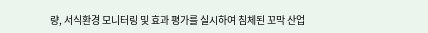량, 서식환경 모니터링 및 효과 평가를 실시하여 침체된 꼬막 산업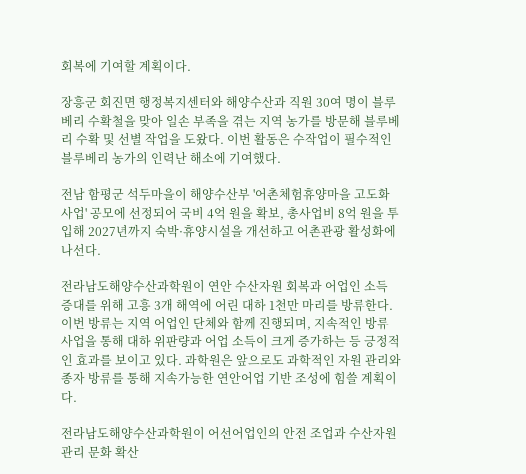회복에 기여할 계획이다.

장흥군 회진면 행정복지센터와 해양수산과 직원 30여 명이 블루베리 수확철을 맞아 일손 부족을 겪는 지역 농가를 방문해 블루베리 수확 및 선별 작업을 도왔다. 이번 활동은 수작업이 필수적인 블루베리 농가의 인력난 해소에 기여했다.

전남 함평군 석두마을이 해양수산부 '어촌체험휴양마을 고도화 사업' 공모에 선정되어 국비 4억 원을 확보, 총사업비 8억 원을 투입해 2027년까지 숙박·휴양시설을 개선하고 어촌관광 활성화에 나선다.

전라남도해양수산과학원이 연안 수산자원 회복과 어업인 소득 증대를 위해 고흥 3개 해역에 어린 대하 1천만 마리를 방류한다. 이번 방류는 지역 어업인 단체와 함께 진행되며, 지속적인 방류 사업을 통해 대하 위판량과 어업 소득이 크게 증가하는 등 긍정적인 효과를 보이고 있다. 과학원은 앞으로도 과학적인 자원 관리와 종자 방류를 통해 지속가능한 연안어업 기반 조성에 힘쓸 계획이다.

전라남도해양수산과학원이 어선어업인의 안전 조업과 수산자원 관리 문화 확산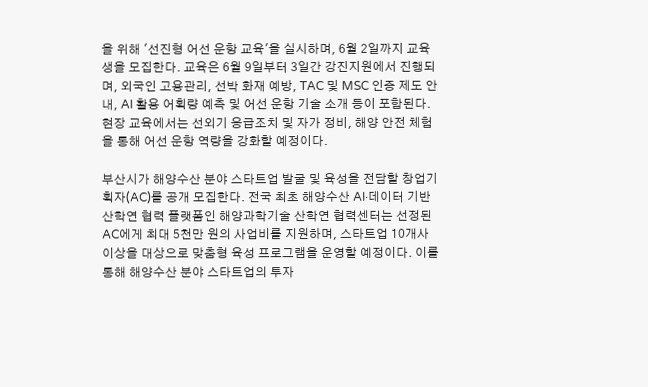을 위해 '선진형 어선 운항 교육'을 실시하며, 6월 2일까지 교육생을 모집한다. 교육은 6월 9일부터 3일간 강진지원에서 진행되며, 외국인 고용관리, 선박 화재 예방, TAC 및 MSC 인증 제도 안내, AI 활용 어획량 예측 및 어선 운항 기술 소개 등이 포함된다. 현장 교육에서는 선외기 응급조치 및 자가 정비, 해양 안전 체험을 통해 어선 운항 역량을 강화할 예정이다.

부산시가 해양수산 분야 스타트업 발굴 및 육성을 전담할 창업기획자(AC)를 공개 모집한다. 전국 최초 해양수산 AI·데이터 기반 산학연 협력 플랫폼인 해양과학기술 산학연 협력센터는 선정된 AC에게 최대 5천만 원의 사업비를 지원하며, 스타트업 10개사 이상을 대상으로 맞춤형 육성 프로그램을 운영할 예정이다. 이를 통해 해양수산 분야 스타트업의 투자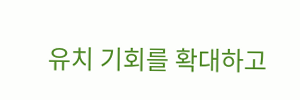유치 기회를 확대하고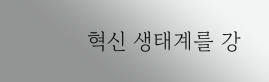혁신 생태계를 강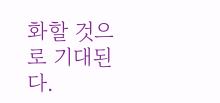화할 것으로 기대된다.